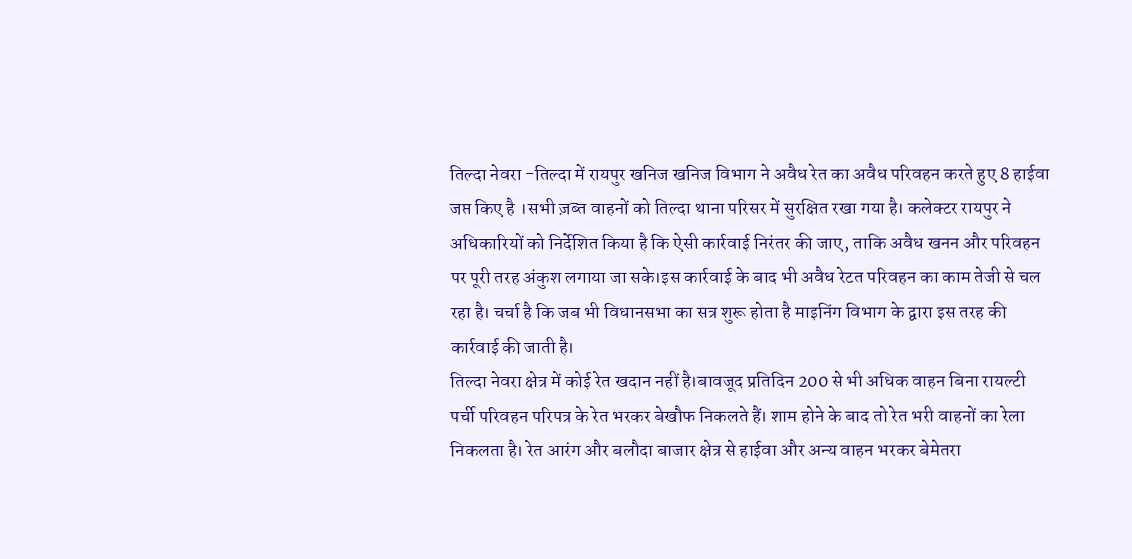तिल्दा नेवरा -तिल्दा में रायपुर खनिज खनिज विभाग ने अवैध रेत का अवैध परिवहन करते हुए 8 हाईवा जप्त किए है ।सभी ज़ब्त वाहनों को तिल्दा थाना परिसर में सुरक्षित रखा गया है। कलेक्टर रायपुर ने अधिकारियों को निर्देशित किया है कि ऐसी कार्रवाई निरंतर की जाए, ताकि अवैध खनन और परिवहन पर पूरी तरह अंकुश लगाया जा सके।इस कार्रवाई के बाद भी अवैध रेटत परिवहन का काम तेजी से चल रहा है। चर्चा है कि जब भी विधानसभा का सत्र शुरू होता है माइनिंग विभाग के द्वारा इस तरह की कार्रवाई की जाती है।
तिल्दा नेवरा क्षेत्र में कोई रेत खदान नहीं है।बावजूद प्रतिदिन 200 से भी अधिक वाहन बिना रायल्टी पर्ची परिवहन परिपत्र के रेत भरकर बेखौफ निकलते हैं। शाम होने के बाद तो रेत भरी वाहनों का रेला निकलता है। रेत आरंग और बलौदा बाजार क्षेत्र से हाईवा और अन्य वाहन भरकर बेमेतरा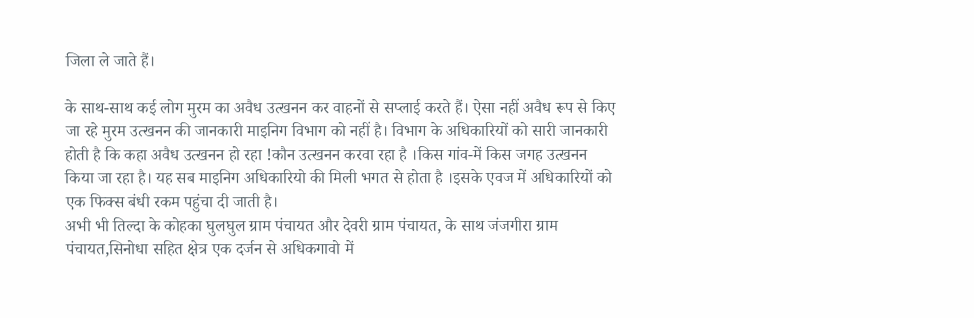जिला ले जाते हैं।

के साथ-साथ कई लोग मुरम का अवैध उत्खनन कर वाहनों से सप्लाई करते हैं। ऐसा नहीं अवैध रूप से किए जा रहे मुरम उत्खनन की जानकारी माइनिग विभाग को नहीं है। विभाग के अधिकारियों को सारी जानकारी होती है कि कहा अवैध उत्खनन हो रहा !कौन उत्खनन करवा रहा है ।किस गांव-में किस जगह उत्खनन किया जा रहा है। यह सब माइनिग अधिकारियो की मिली भगत से होता है ।इसके एवज में अधिकारियों को एक फिक्स बंधी रकम पहुंचा दी जाती है।
अभी भी तिल्दा के कोहका घुलघुल ग्राम पंचायत और देवरी ग्राम पंचायत, के साथ जंजगीरा ग्राम पंचायत,सिनोधा सहित क्षेत्र एक दर्जन से अधिकगावो में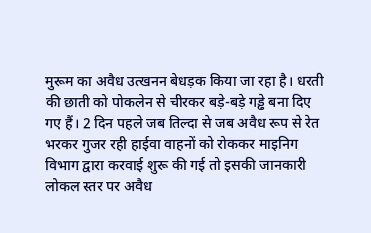मुरूम का अवैध उत्खनन बेधड़क किया जा रहा है। धरती की छाती को पोकलेन से चीरकर बड़े-बड़े गड्ढे बना दिए गए हैं। 2 दिन पहले जब तिल्दा से जब अवैध रूप से रेत भरकर गुजर रही हाईवा वाहनों को रोककर माइनिग विभाग द्वारा करवाई शुरू की गई तो इसकी जानकारी लोकल स्तर पर अवैध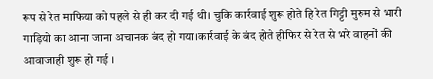रूप से रेत माफिया को पहले से ही कर दी गई थी। चुकि कार्रवाई शुरू होते हि रेत गिट्टी मुरुम से भारी गाड़ियो का आना जाना अचानक बंद हो गया।कार्रवाई के बंद होते हीफिर से रेत से भरे वाहनों की आवाजाही शुरू हो गई ।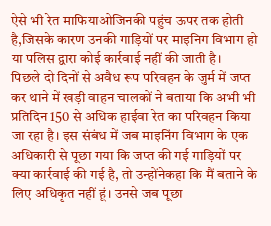ऐसे भी रेत माफियाओजिनकी पहुंच ऊपर तक होती है,जिसके कारण उनकी गाड़ियों पर माइनिग विभाग हो या पलिस द्वारा कोई कार्रवाई नहीं की जाती है।
पिछले दो दिनों से अवैध रूप परिवहन के जुर्म में जप्त कर थाने में खड़ी वाहन चालकों ने बताया कि अभी भी प्रतिदिन 150 से अधिक हाईवा रेत का परिवहन किया जा रहा है। इस संबंध में जब माइनिंग विभाग के एक अधिकारी से पूछा गया कि जप्त की गई गाड़ियों पर क्या कार्रवाई की गई है, तो उन्होंनेकहा कि मैं बताने के लिए अधिकृत नहीं हूं। उनसे जब पूछा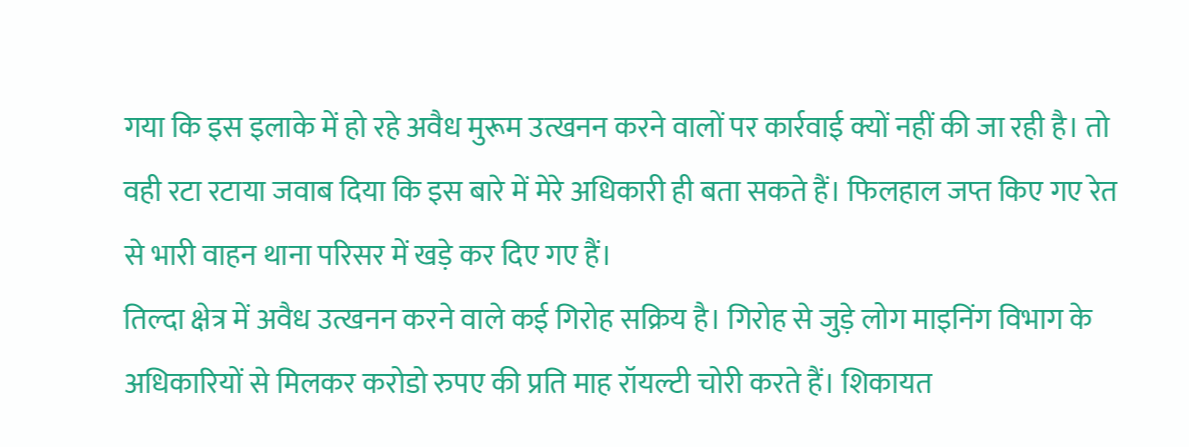गया कि इस इलाके में हो रहे अवैध मुरूम उत्खनन करने वालों पर कार्रवाई क्यों नहीं की जा रही है। तो वही रटा रटाया जवाब दिया कि इस बारे में मेरे अधिकारी ही बता सकते हैं। फिलहाल जप्त किए गए रेत से भारी वाहन थाना परिसर में खड़े कर दिए गए हैं।
तिल्दा क्षेत्र में अवैध उत्खनन करने वाले कई गिरोह सक्रिय है। गिरोह से जुड़े लोग माइनिंग विभाग के अधिकारियों से मिलकर करोडो रुपए की प्रति माह रॉयल्टी चोरी करते हैं। शिकायत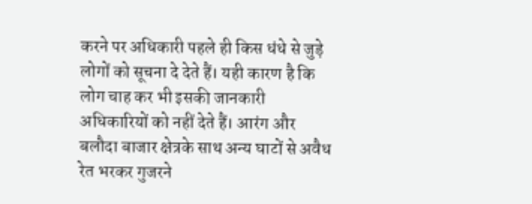करने पर अधिकारी पहले ही किस धंधे से जुड़े लोगों को सूचना दे देते हैं। यही कारण है कि लोग चाह कर भी इसकी जानकारी अधिकारियों को नहीं देते हैं। आरंग और बलौदा बाजार क्षेत्रके साथ अन्य घाटों से अवैध रेत भरकर गुजरने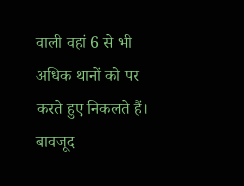वाली वहां 6 से भी अधिक थानों को पर करते हुए निकलते हैं। बावजूद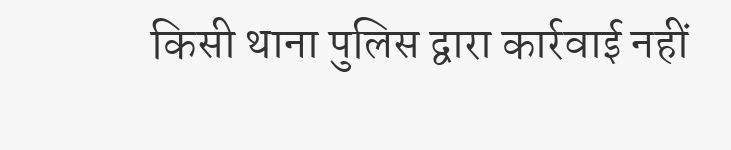किसी थाना पुलिस द्वारा कार्रवाई नहीं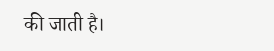की जाती है।